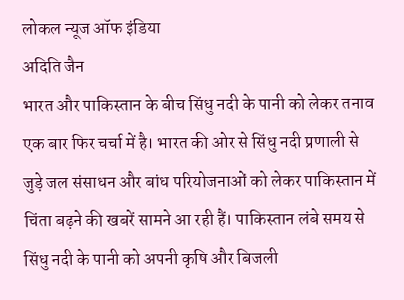लोकल न्यूज ऑफ इंडिया
अदिति जैन
भारत और पाकिस्तान के बीच सिंधु नदी के पानी को लेकर तनाव एक बार फिर चर्चा में है। भारत की ओर से सिंधु नदी प्रणाली से जुड़े जल संसाधन और बांध परियोजनाओं को लेकर पाकिस्तान में चिंता बढ़ने की खबरें सामने आ रही हैं। पाकिस्तान लंबे समय से सिंधु नदी के पानी को अपनी कृषि और बिजली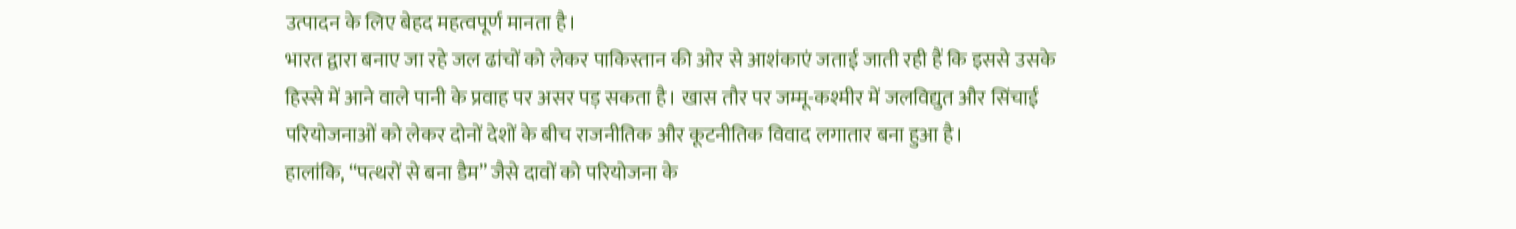उत्पादन के लिए बेहद महत्वपूर्ण मानता है।
भारत द्वारा बनाए जा रहे जल ढांचों को लेकर पाकिस्तान की ओर से आशंकाएं जताई जाती रही हैं कि इससे उसके हिस्से में आने वाले पानी के प्रवाह पर असर पड़ सकता है। खास तौर पर जम्मू-कश्मीर में जलविद्युत और सिंचाई परियोजनाओं को लेकर दोनों देशों के बीच राजनीतिक और कूटनीतिक विवाद लगातार बना हुआ है।
हालांकि, “पत्थरों से बना डैम” जैसे दावों को परियोजना के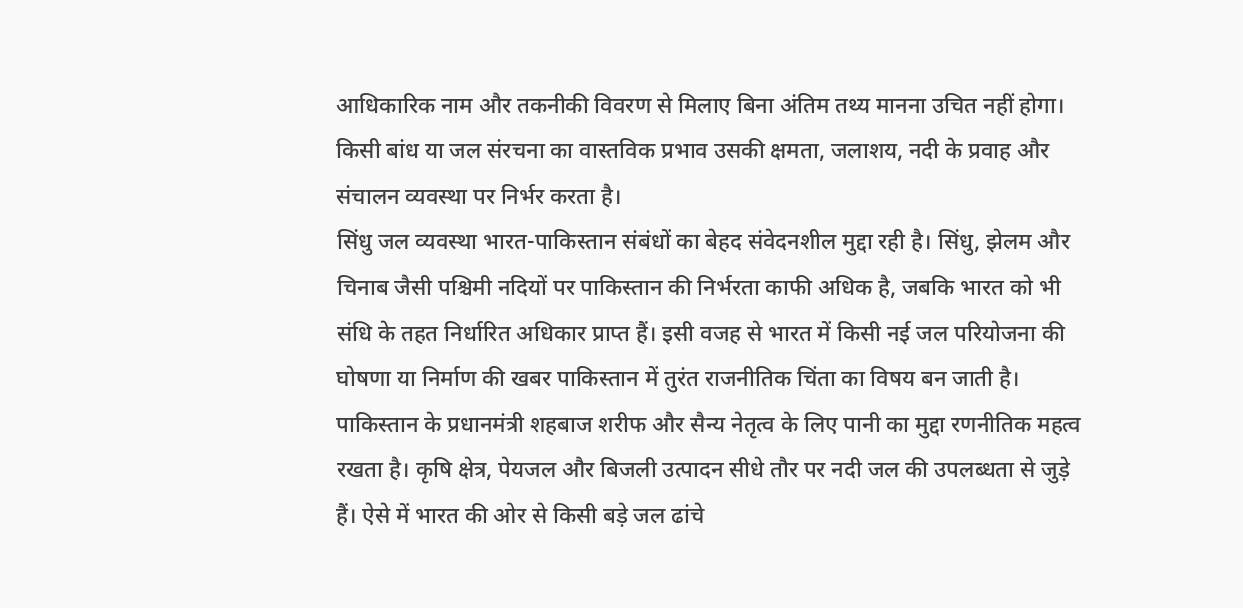आधिकारिक नाम और तकनीकी विवरण से मिलाए बिना अंतिम तथ्य मानना उचित नहीं होगा। किसी बांध या जल संरचना का वास्तविक प्रभाव उसकी क्षमता, जलाशय, नदी के प्रवाह और संचालन व्यवस्था पर निर्भर करता है।
सिंधु जल व्यवस्था भारत-पाकिस्तान संबंधों का बेहद संवेदनशील मुद्दा रही है। सिंधु, झेलम और चिनाब जैसी पश्चिमी नदियों पर पाकिस्तान की निर्भरता काफी अधिक है, जबकि भारत को भी संधि के तहत निर्धारित अधिकार प्राप्त हैं। इसी वजह से भारत में किसी नई जल परियोजना की घोषणा या निर्माण की खबर पाकिस्तान में तुरंत राजनीतिक चिंता का विषय बन जाती है।
पाकिस्तान के प्रधानमंत्री शहबाज शरीफ और सैन्य नेतृत्व के लिए पानी का मुद्दा रणनीतिक महत्व रखता है। कृषि क्षेत्र, पेयजल और बिजली उत्पादन सीधे तौर पर नदी जल की उपलब्धता से जुड़े हैं। ऐसे में भारत की ओर से किसी बड़े जल ढांचे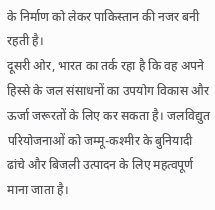के निर्माण को लेकर पाकिस्तान की नजर बनी रहती है।
दूसरी ओर, भारत का तर्क रहा है कि वह अपने हिस्से के जल संसाधनों का उपयोग विकास और ऊर्जा जरूरतों के लिए कर सकता है। जलविद्युत परियोजनाओं को जम्मू-कश्मीर के बुनियादी ढांचे और बिजली उत्पादन के लिए महत्वपूर्ण माना जाता है।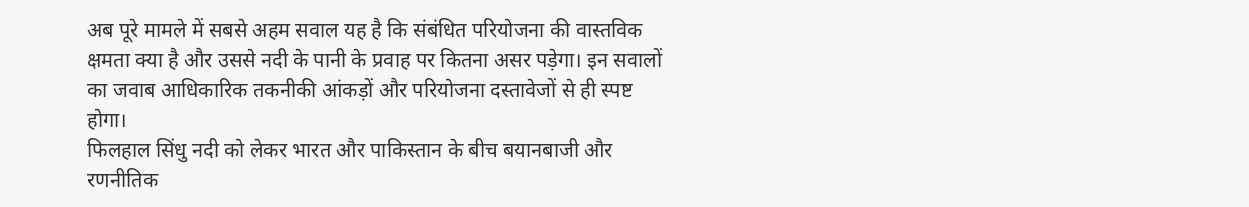अब पूरे मामले में सबसे अहम सवाल यह है कि संबंधित परियोजना की वास्तविक क्षमता क्या है और उससे नदी के पानी के प्रवाह पर कितना असर पड़ेगा। इन सवालों का जवाब आधिकारिक तकनीकी आंकड़ों और परियोजना दस्तावेजों से ही स्पष्ट होगा।
फिलहाल सिंधु नदी को लेकर भारत और पाकिस्तान के बीच बयानबाजी और रणनीतिक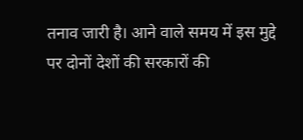तनाव जारी है। आने वाले समय में इस मुद्दे पर दोनों देशों की सरकारों की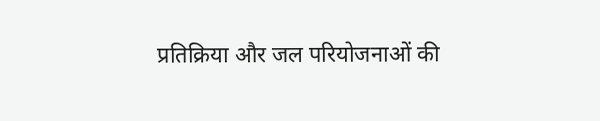प्रतिक्रिया और जल परियोजनाओं की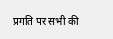प्रगति पर सभी की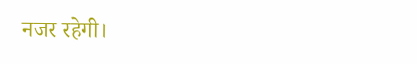नजर रहेगी।